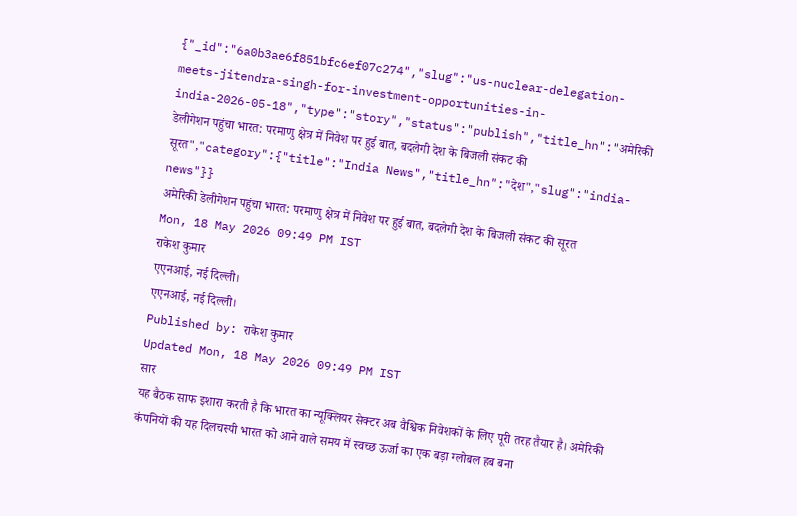{"_id":"6a0b3ae6f851bfc6ef07c274","slug":"us-nuclear-delegation-meets-jitendra-singh-for-investment-opportunities-in-india-2026-05-18","type":"story","status":"publish","title_hn":"अमेरिकी डेलीगेशन पहुंचा भारत: परमाणु क्षेत्र में निवेश पर हुई बात, बदलेगी देश के बिजली संकट की सूरत","category":{"title":"India News","title_hn":"देश","slug":"india-news"}}
अमेरिकी डेलीगेशन पहुंचा भारत: परमाणु क्षेत्र में निवेश पर हुई बात, बदलेगी देश के बिजली संकट की सूरत
Mon, 18 May 2026 09:49 PM IST
राकेश कुमार
एएनआई, नई दिल्ली।
एएनआई, नई दिल्ली।
Published by: राकेश कुमार
Updated Mon, 18 May 2026 09:49 PM IST
सार
यह बैठक साफ इशारा करती है कि भारत का न्यूक्लियर सेक्टर अब वैश्विक निवेशकों के लिए पूरी तरह तैयार है। अमेरिकी कंपनियों की यह दिलचस्पी भारत को आने वाले समय में स्वच्छ ऊर्जा का एक बड़ा ग्लोबल हब बना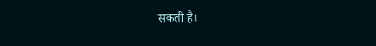सकती है।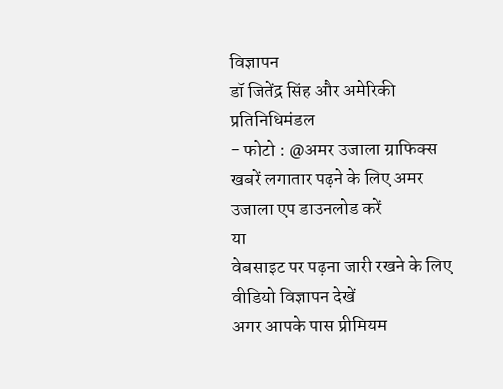विज्ञापन
डॉ जितेंद्र सिंह और अमेरिकी प्रतिनिधिमंडल
- फोटो : @अमर उजाला ग्राफिक्स
खबरें लगातार पढ़ने के लिए अमर उजाला एप डाउनलोड करें
या
वेबसाइट पर पढ़ना जारी रखने के लिए वीडियो विज्ञापन देखें
अगर आपके पास प्रीमियम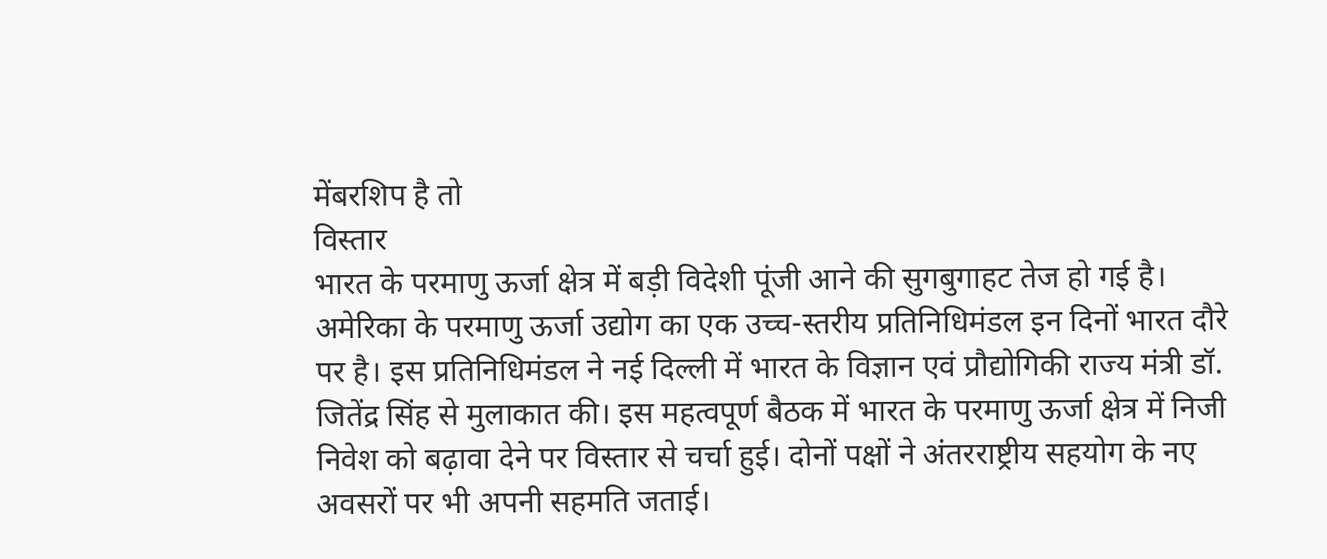मेंबरशिप है तो
विस्तार
भारत के परमाणु ऊर्जा क्षेत्र में बड़ी विदेशी पूंजी आने की सुगबुगाहट तेज हो गई है। अमेरिका के परमाणु ऊर्जा उद्योग का एक उच्च-स्तरीय प्रतिनिधिमंडल इन दिनों भारत दौरे पर है। इस प्रतिनिधिमंडल ने नई दिल्ली में भारत के विज्ञान एवं प्रौद्योगिकी राज्य मंत्री डॉ. जितेंद्र सिंह से मुलाकात की। इस महत्वपूर्ण बैठक में भारत के परमाणु ऊर्जा क्षेत्र में निजी निवेश को बढ़ावा देने पर विस्तार से चर्चा हुई। दोनों पक्षों ने अंतरराष्ट्रीय सहयोग के नए अवसरों पर भी अपनी सहमति जताई।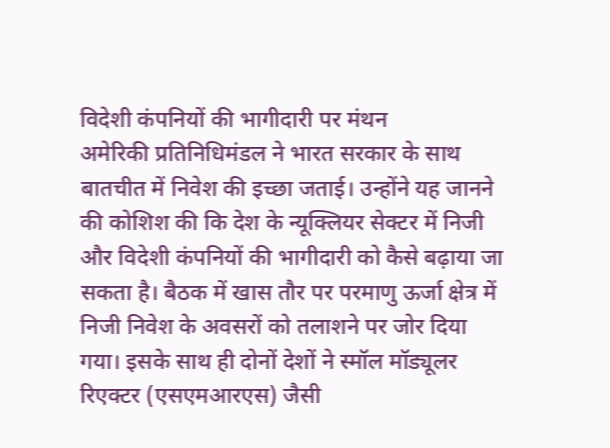विदेशी कंपनियों की भागीदारी पर मंथन
अमेरिकी प्रतिनिधिमंडल ने भारत सरकार के साथ बातचीत में निवेश की इच्छा जताई। उन्होंने यह जानने की कोशिश की कि देश के न्यूक्लियर सेक्टर में निजी और विदेशी कंपनियों की भागीदारी को कैसे बढ़ाया जा सकता है। बैठक में खास तौर पर परमाणु ऊर्जा क्षेत्र में निजी निवेश के अवसरों को तलाशने पर जोर दिया गया। इसके साथ ही दोनों देशों ने स्मॉल मॉड्यूलर रिएक्टर (एसएमआरएस) जैसी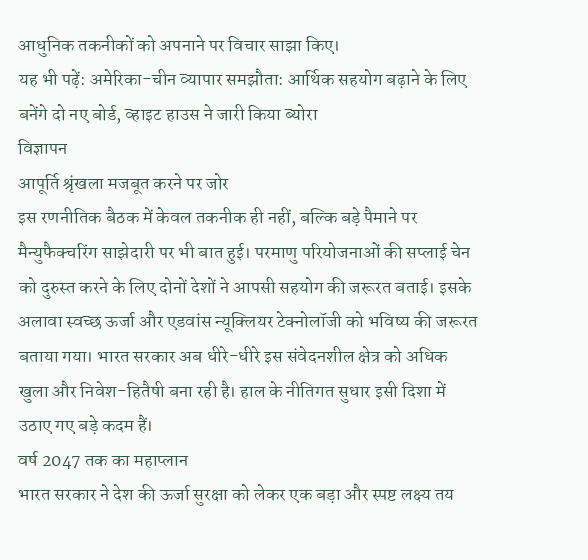आधुनिक तकनीकों को अपनाने पर विचार साझा किए।
यह भी पढ़ें: अमेरिका-चीन व्यापार समझौता: आर्थिक सहयोग बढ़ाने के लिए बनेंगे दो नए बोर्ड, व्हाइट हाउस ने जारी किया ब्योरा
विज्ञापन
आपूर्ति श्रृंखला मजबूत करने पर जोर
इस रणनीतिक बैठक में केवल तकनीक ही नहीं, बल्कि बड़े पैमाने पर मैन्युफैक्चरिंग साझेदारी पर भी बात हुई। परमाणु परियोजनाओं की सप्लाई चेन को दुरुस्त करने के लिए दोनों देशों ने आपसी सहयोग की जरूरत बताई। इसके अलावा स्वच्छ ऊर्जा और एडवांस न्यूक्लियर टेक्नोलॉजी को भविष्य की जरूरत बताया गया। भारत सरकार अब धीरे-धीरे इस संवेदनशील क्षेत्र को अधिक खुला और निवेश-हितैषी बना रही है। हाल के नीतिगत सुधार इसी दिशा में उठाए गए बड़े कदम हैं।
वर्ष 2047 तक का महाप्लान
भारत सरकार ने देश की ऊर्जा सुरक्षा को लेकर एक बड़ा और स्पष्ट लक्ष्य तय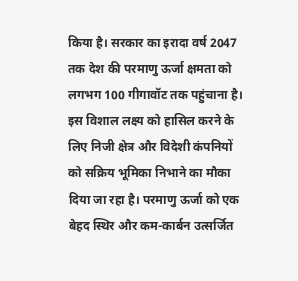किया है। सरकार का इरादा वर्ष 2047 तक देश की परमाणु ऊर्जा क्षमता को लगभग 100 गीगावॉट तक पहुंचाना है। इस विशाल लक्ष्य को हासिल करने के लिए निजी क्षेत्र और विदेशी कंपनियों को सक्रिय भूमिका निभाने का मौका दिया जा रहा है। परमाणु ऊर्जा को एक बेहद स्थिर और कम-कार्बन उत्सर्जित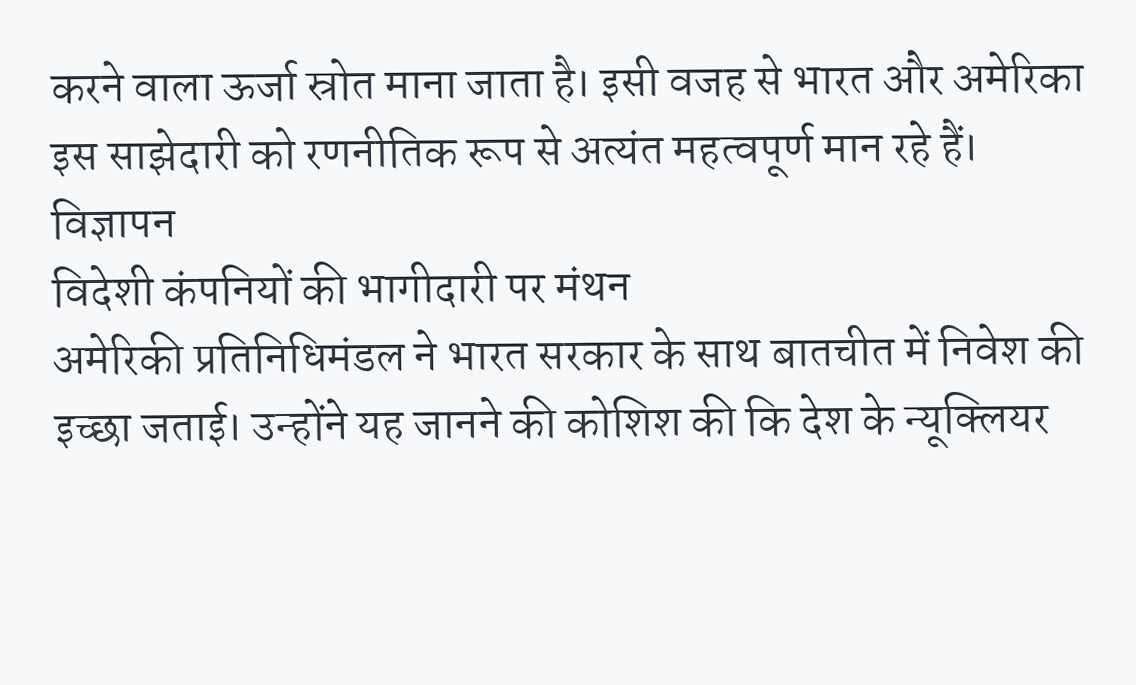करने वाला ऊर्जा स्रोत माना जाता है। इसी वजह से भारत और अमेरिका इस साझेदारी को रणनीतिक रूप से अत्यंत महत्वपूर्ण मान रहे हैं।
विज्ञापन
विदेशी कंपनियों की भागीदारी पर मंथन
अमेरिकी प्रतिनिधिमंडल ने भारत सरकार के साथ बातचीत में निवेश की इच्छा जताई। उन्होंने यह जानने की कोशिश की कि देश के न्यूक्लियर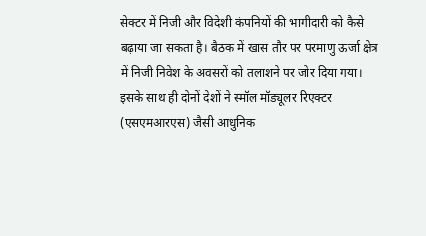सेक्टर में निजी और विदेशी कंपनियों की भागीदारी को कैसे बढ़ाया जा सकता है। बैठक में खास तौर पर परमाणु ऊर्जा क्षेत्र में निजी निवेश के अवसरों को तलाशने पर जोर दिया गया। इसके साथ ही दोनों देशों ने स्मॉल मॉड्यूलर रिएक्टर (एसएमआरएस) जैसी आधुनिक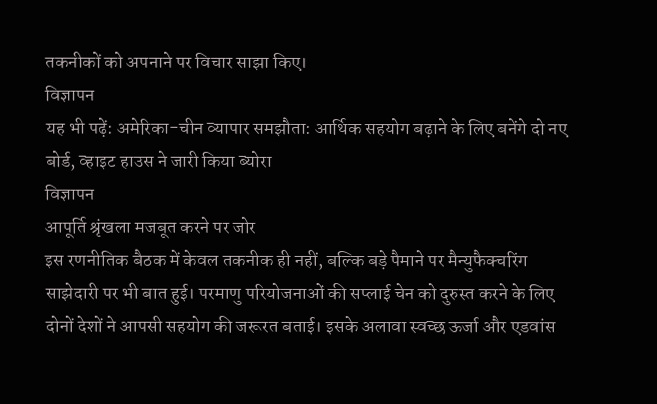तकनीकों को अपनाने पर विचार साझा किए।
विज्ञापन
यह भी पढ़ें: अमेरिका-चीन व्यापार समझौता: आर्थिक सहयोग बढ़ाने के लिए बनेंगे दो नए बोर्ड, व्हाइट हाउस ने जारी किया ब्योरा
विज्ञापन
आपूर्ति श्रृंखला मजबूत करने पर जोर
इस रणनीतिक बैठक में केवल तकनीक ही नहीं, बल्कि बड़े पैमाने पर मैन्युफैक्चरिंग साझेदारी पर भी बात हुई। परमाणु परियोजनाओं की सप्लाई चेन को दुरुस्त करने के लिए दोनों देशों ने आपसी सहयोग की जरूरत बताई। इसके अलावा स्वच्छ ऊर्जा और एडवांस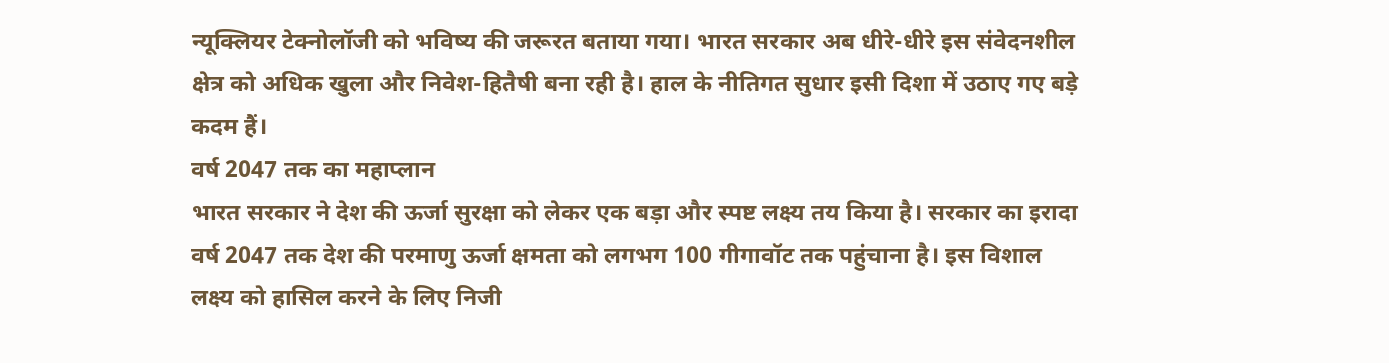न्यूक्लियर टेक्नोलॉजी को भविष्य की जरूरत बताया गया। भारत सरकार अब धीरे-धीरे इस संवेदनशील क्षेत्र को अधिक खुला और निवेश-हितैषी बना रही है। हाल के नीतिगत सुधार इसी दिशा में उठाए गए बड़े कदम हैं।
वर्ष 2047 तक का महाप्लान
भारत सरकार ने देश की ऊर्जा सुरक्षा को लेकर एक बड़ा और स्पष्ट लक्ष्य तय किया है। सरकार का इरादा वर्ष 2047 तक देश की परमाणु ऊर्जा क्षमता को लगभग 100 गीगावॉट तक पहुंचाना है। इस विशाल लक्ष्य को हासिल करने के लिए निजी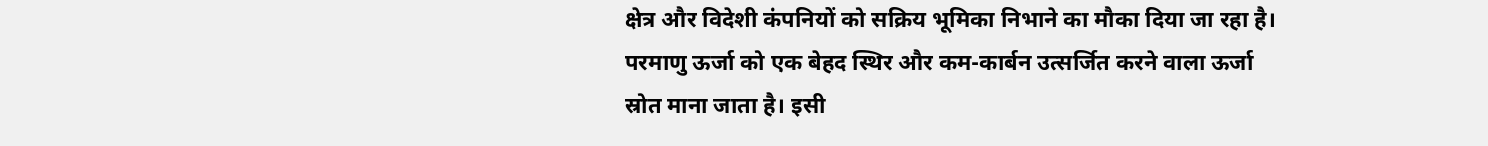क्षेत्र और विदेशी कंपनियों को सक्रिय भूमिका निभाने का मौका दिया जा रहा है। परमाणु ऊर्जा को एक बेहद स्थिर और कम-कार्बन उत्सर्जित करने वाला ऊर्जा स्रोत माना जाता है। इसी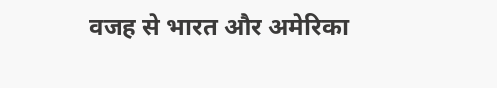वजह से भारत और अमेरिका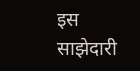इस साझेदारी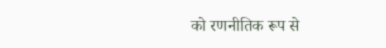को रणनीतिक रूप से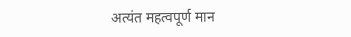अत्यंत महत्वपूर्ण मान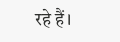रहे हैं।